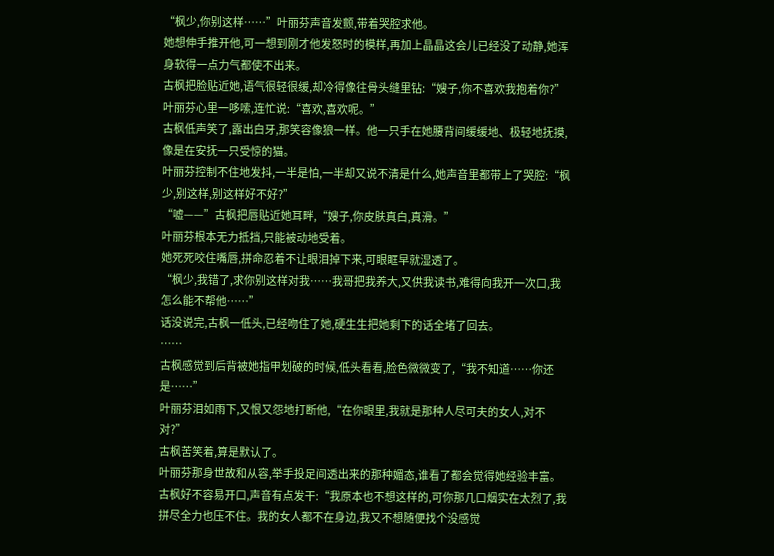“枫少,你别这样……”叶丽芬声音发颤,带着哭腔求他。
她想伸手推开他,可一想到刚才他发怒时的模样,再加上晶晶这会儿已经没了动静,她浑身软得一点力气都使不出来。
古枫把脸贴近她,语气很轻很缓,却冷得像往骨头缝里钻:“嫂子,你不喜欢我抱着你?”
叶丽芬心里一哆嗦,连忙说:“喜欢,喜欢呢。”
古枫低声笑了,露出白牙,那笑容像狼一样。他一只手在她腰背间缓缓地、极轻地抚摸,像是在安抚一只受惊的猫。
叶丽芬控制不住地发抖,一半是怕,一半却又说不清是什么,她声音里都带上了哭腔:“枫少,别这样,别这样好不好?”
“嘘——”古枫把唇贴近她耳畔,“嫂子,你皮肤真白,真滑。”
叶丽芬根本无力抵挡,只能被动地受着。
她死死咬住嘴唇,拼命忍着不让眼泪掉下来,可眼眶早就湿透了。
“枫少,我错了,求你别这样对我……我哥把我养大,又供我读书,难得向我开一次口,我怎么能不帮他……”
话没说完,古枫一低头,已经吻住了她,硬生生把她剩下的话全堵了回去。
……
古枫感觉到后背被她指甲划破的时候,低头看看,脸色微微变了,“我不知道……你还是……”
叶丽芬泪如雨下,又恨又怨地打断他,“在你眼里,我就是那种人尽可夫的女人,对不对?”
古枫苦笑着,算是默认了。
叶丽芬那身世故和从容,举手投足间透出来的那种媚态,谁看了都会觉得她经验丰富。
古枫好不容易开口,声音有点发干:“我原本也不想这样的,可你那几口烟实在太烈了,我拼尽全力也压不住。我的女人都不在身边,我又不想随便找个没感觉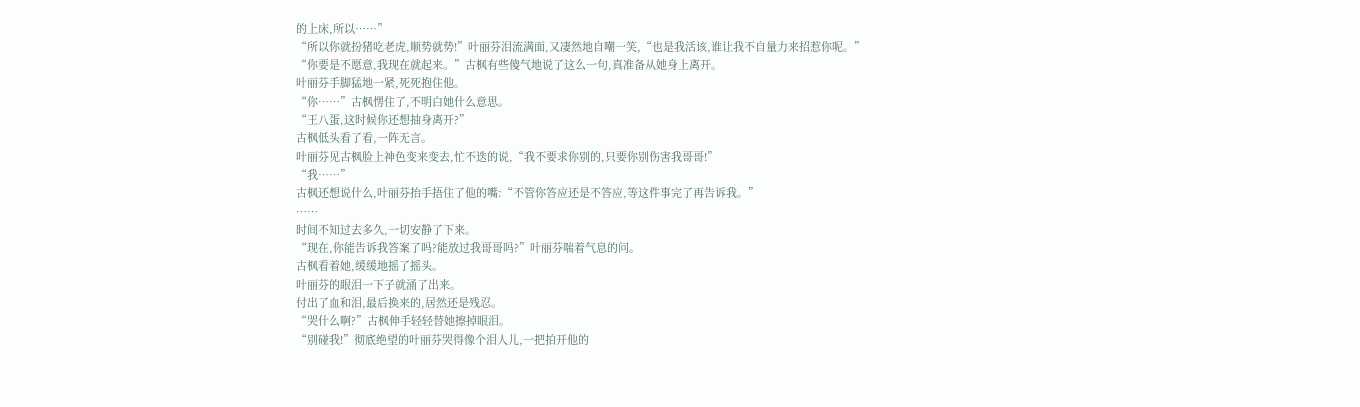的上床,所以……”
“所以你就扮猪吃老虎,顺势就势!”叶丽芬泪流满面,又凄然地自嘲一笑,“也是我活该,谁让我不自量力来招惹你呢。”
“你要是不愿意,我现在就起来。”古枫有些傻气地说了这么一句,真准备从她身上离开。
叶丽芬手脚猛地一紧,死死抱住他。
“你……”古枫愣住了,不明白她什么意思。
“王八蛋,这时候你还想抽身离开?”
古枫低头看了看,一阵无言。
叶丽芬见古枫脸上神色变来变去,忙不迭的说,“我不要求你别的,只要你别伤害我哥哥!”
“我……”
古枫还想说什么,叶丽芬抬手捂住了他的嘴:“不管你答应还是不答应,等这件事完了再告诉我。”
……
时间不知过去多久,一切安静了下来。
“现在,你能告诉我答案了吗?能放过我哥哥吗?”叶丽芬喘着气息的问。
古枫看着她,缓缓地摇了摇头。
叶丽芬的眼泪一下子就涌了出来。
付出了血和泪,最后换来的,居然还是残忍。
“哭什么啊?”古枫伸手轻轻替她擦掉眼泪。
“别碰我!”彻底绝望的叶丽芬哭得像个泪人儿,一把拍开他的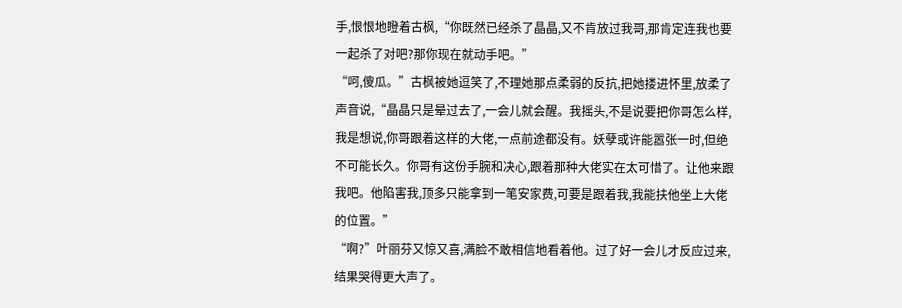手,恨恨地瞪着古枫,“你既然已经杀了晶晶,又不肯放过我哥,那肯定连我也要一起杀了对吧?那你现在就动手吧。”
“呵,傻瓜。”古枫被她逗笑了,不理她那点柔弱的反抗,把她搂进怀里,放柔了声音说,“晶晶只是晕过去了,一会儿就会醒。我摇头,不是说要把你哥怎么样,我是想说,你哥跟着这样的大佬,一点前途都没有。妖孽或许能嚣张一时,但绝不可能长久。你哥有这份手腕和决心,跟着那种大佬实在太可惜了。让他来跟我吧。他陷害我,顶多只能拿到一笔安家费,可要是跟着我,我能扶他坐上大佬的位置。”
“啊?”叶丽芬又惊又喜,满脸不敢相信地看着他。过了好一会儿才反应过来,结果哭得更大声了。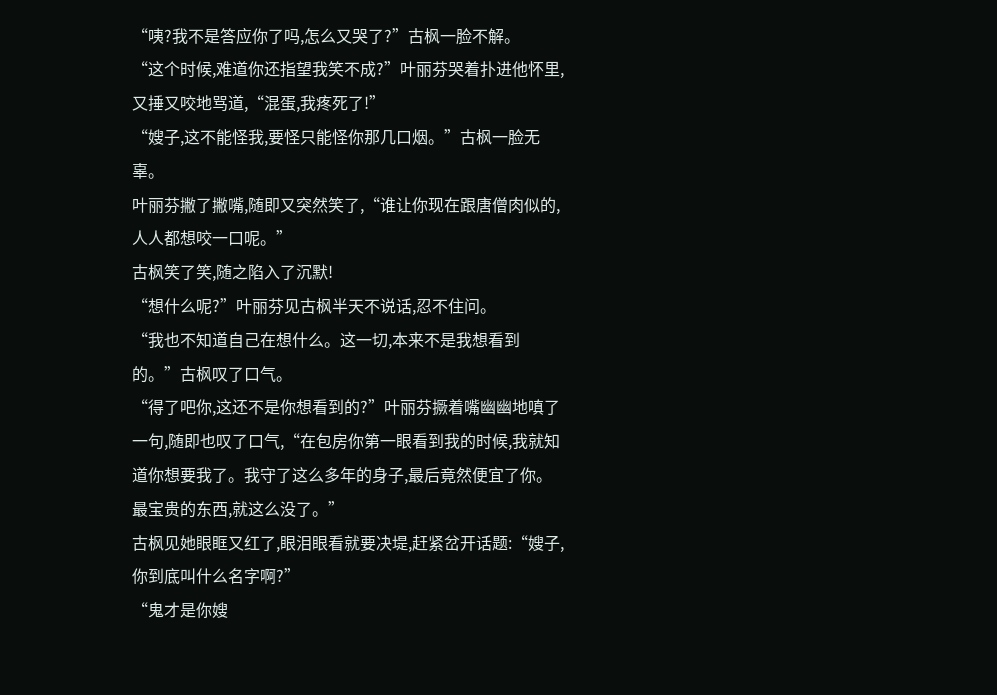“咦?我不是答应你了吗,怎么又哭了?”古枫一脸不解。
“这个时候,难道你还指望我笑不成?”叶丽芬哭着扑进他怀里,又捶又咬地骂道,“混蛋,我疼死了!”
“嫂子,这不能怪我,要怪只能怪你那几口烟。”古枫一脸无辜。
叶丽芬撇了撇嘴,随即又突然笑了,“谁让你现在跟唐僧肉似的,人人都想咬一口呢。”
古枫笑了笑,随之陷入了沉默!
“想什么呢?”叶丽芬见古枫半天不说话,忍不住问。
“我也不知道自己在想什么。这一切,本来不是我想看到的。”古枫叹了口气。
“得了吧你,这还不是你想看到的?”叶丽芬撅着嘴幽幽地嗔了一句,随即也叹了口气,“在包房你第一眼看到我的时候,我就知道你想要我了。我守了这么多年的身子,最后竟然便宜了你。最宝贵的东西,就这么没了。”
古枫见她眼眶又红了,眼泪眼看就要决堤,赶紧岔开话题:“嫂子,你到底叫什么名字啊?”
“鬼才是你嫂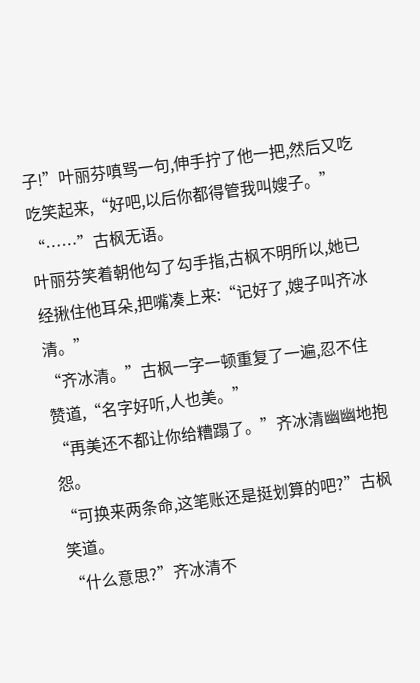子!”叶丽芬嗔骂一句,伸手拧了他一把,然后又吃吃笑起来,“好吧,以后你都得管我叫嫂子。”
“……”古枫无语。
叶丽芬笑着朝他勾了勾手指,古枫不明所以,她已经揪住他耳朵,把嘴凑上来:“记好了,嫂子叫齐冰清。”
“齐冰清。”古枫一字一顿重复了一遍,忍不住赞道,“名字好听,人也美。”
“再美还不都让你给糟蹋了。”齐冰清幽幽地抱怨。
“可换来两条命,这笔账还是挺划算的吧?”古枫笑道。
“什么意思?”齐冰清不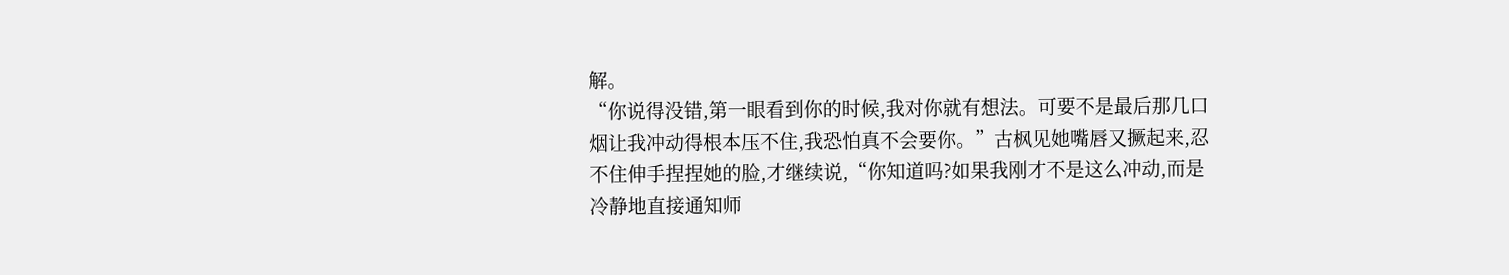解。
“你说得没错,第一眼看到你的时候,我对你就有想法。可要不是最后那几口烟让我冲动得根本压不住,我恐怕真不会要你。”古枫见她嘴唇又撅起来,忍不住伸手捏捏她的脸,才继续说,“你知道吗?如果我刚才不是这么冲动,而是冷静地直接通知师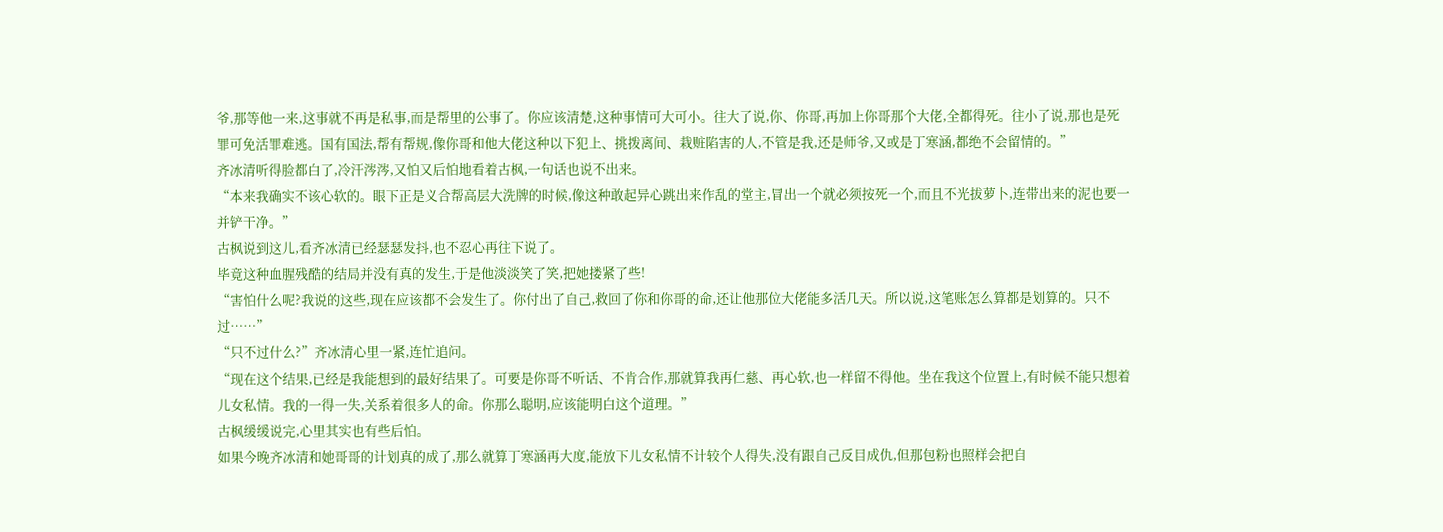爷,那等他一来,这事就不再是私事,而是帮里的公事了。你应该清楚,这种事情可大可小。往大了说,你、你哥,再加上你哥那个大佬,全都得死。往小了说,那也是死罪可免活罪难逃。国有国法,帮有帮规,像你哥和他大佬这种以下犯上、挑拨离间、栽赃陷害的人,不管是我,还是师爷,又或是丁寒涵,都绝不会留情的。”
齐冰清听得脸都白了,冷汗涔涔,又怕又后怕地看着古枫,一句话也说不出来。
“本来我确实不该心软的。眼下正是义合帮高层大洗牌的时候,像这种敢起异心跳出来作乱的堂主,冒出一个就必须按死一个,而且不光拔萝卜,连带出来的泥也要一并铲干净。”
古枫说到这儿,看齐冰清已经瑟瑟发抖,也不忍心再往下说了。
毕竟这种血腥残酷的结局并没有真的发生,于是他淡淡笑了笑,把她搂紧了些!
“害怕什么呢?我说的这些,现在应该都不会发生了。你付出了自己,救回了你和你哥的命,还让他那位大佬能多活几天。所以说,这笔账怎么算都是划算的。只不过……”
“只不过什么?”齐冰清心里一紧,连忙追问。
“现在这个结果,已经是我能想到的最好结果了。可要是你哥不听话、不肯合作,那就算我再仁慈、再心软,也一样留不得他。坐在我这个位置上,有时候不能只想着儿女私情。我的一得一失,关系着很多人的命。你那么聪明,应该能明白这个道理。”
古枫缓缓说完,心里其实也有些后怕。
如果今晚齐冰清和她哥哥的计划真的成了,那么就算丁寒涵再大度,能放下儿女私情不计较个人得失,没有跟自己反目成仇,但那包粉也照样会把自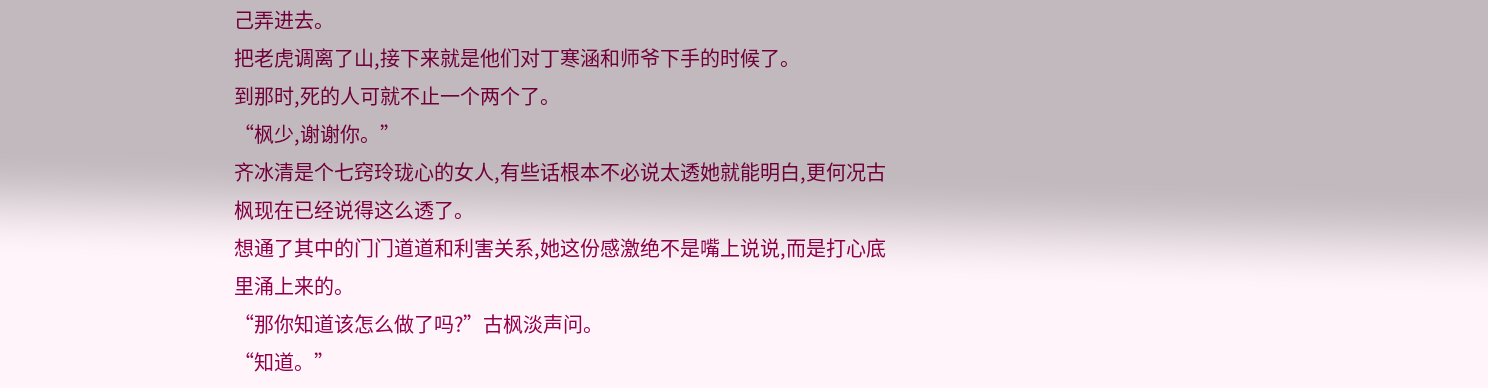己弄进去。
把老虎调离了山,接下来就是他们对丁寒涵和师爷下手的时候了。
到那时,死的人可就不止一个两个了。
“枫少,谢谢你。”
齐冰清是个七窍玲珑心的女人,有些话根本不必说太透她就能明白,更何况古枫现在已经说得这么透了。
想通了其中的门门道道和利害关系,她这份感激绝不是嘴上说说,而是打心底里涌上来的。
“那你知道该怎么做了吗?”古枫淡声问。
“知道。”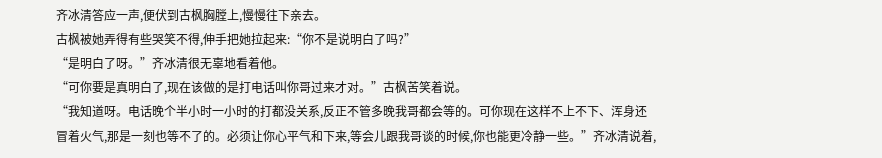齐冰清答应一声,便伏到古枫胸膛上,慢慢往下亲去。
古枫被她弄得有些哭笑不得,伸手把她拉起来:“你不是说明白了吗?”
“是明白了呀。”齐冰清很无辜地看着他。
“可你要是真明白了,现在该做的是打电话叫你哥过来才对。”古枫苦笑着说。
“我知道呀。电话晚个半小时一小时的打都没关系,反正不管多晚我哥都会等的。可你现在这样不上不下、浑身还冒着火气,那是一刻也等不了的。必须让你心平气和下来,等会儿跟我哥谈的时候,你也能更冷静一些。”齐冰清说着,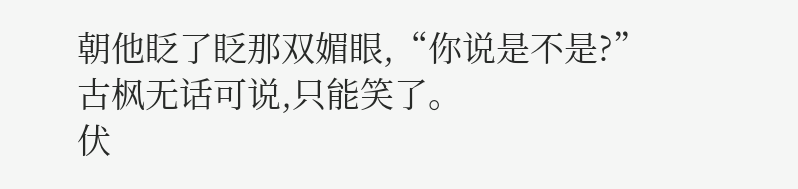朝他眨了眨那双媚眼,“你说是不是?”
古枫无话可说,只能笑了。
伏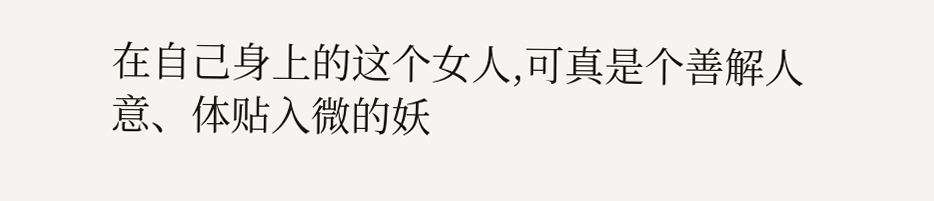在自己身上的这个女人,可真是个善解人意、体贴入微的妖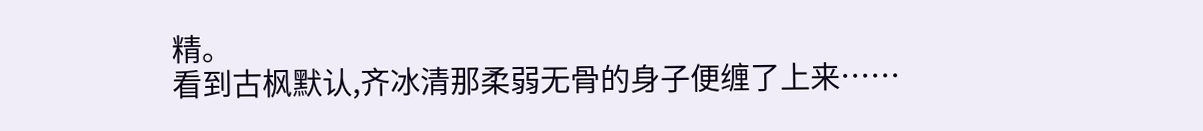精。
看到古枫默认,齐冰清那柔弱无骨的身子便缠了上来……